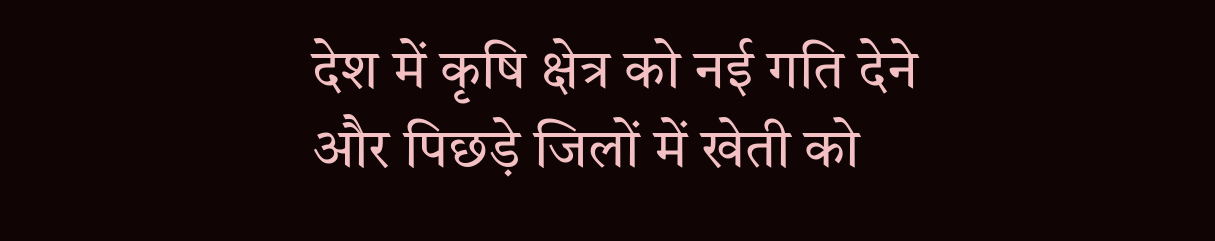देश में कृषि क्षेत्र को नई गति देने और पिछड़े जिलों में खेती को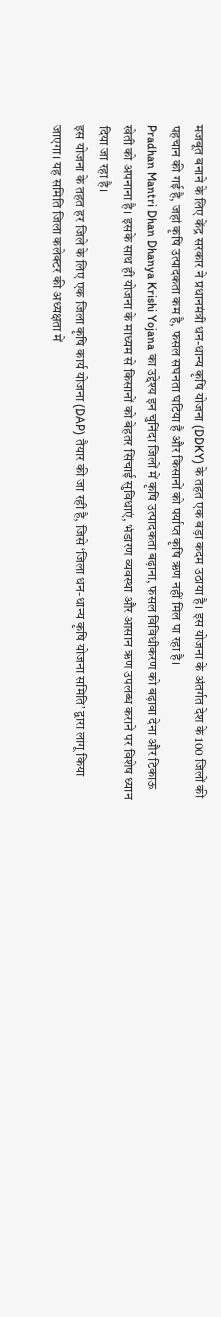मजबूत बनाने के लिए केंद्र सरकार ने प्रधानमंत्री धन-धान्य कृषि योजना (DDKY) के तहत एक बड़ा कदम उठाया है। इस योजना के अंतर्गत देश के 100 जिलों की पहचान की गई है, जहां कृषि उत्पादकता कम है, फसल सघनता घटिया है और किसानों को पर्याप्त कृषि ऋण नहीं मिल पा रहा है।
Pradhan Mantri Dhan Dhanya Krishi Yojana का उद्देश्य इन चुनिंदा जिलों में कृषि उत्पादकता बढ़ाना, फसल विविधीकरण को बढ़ावा देना और टिकाऊ खेती को अपनाना है। इसके साथ ही योजना के माध्यम से किसानों को बेहतर सिंचाई सुविधाएं, भंडारण व्यवस्था और आसान ऋण उपलब्ध कराने पर विशेष ध्यान दिया जा रहा है।
इस योजना के तहत हर जिले के लिए एक जिला कृषि कार्य योजना (DAP) तैयार की जा रही है, जिसे ‘जिला धन-धान्य कृषि योजना समिति’ द्वारा लागू किया जाएगा। यह समिति जिला कलेक्टर की अध्यक्षता में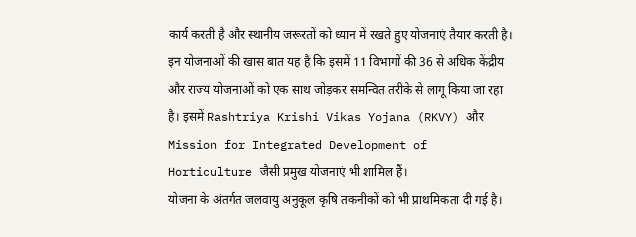कार्य करती है और स्थानीय जरूरतों को ध्यान में रखते हुए योजनाएं तैयार करती है।
इन योजनाओं की खास बात यह है कि इसमें 11 विभागों की 36 से अधिक केंद्रीय और राज्य योजनाओं को एक साथ जोड़कर समन्वित तरीके से लागू किया जा रहा है। इसमें Rashtriya Krishi Vikas Yojana (RKVY) और Mission for Integrated Development of Horticulture जैसी प्रमुख योजनाएं भी शामिल हैं।
योजना के अंतर्गत जलवायु अनुकूल कृषि तकनीकों को भी प्राथमिकता दी गई है।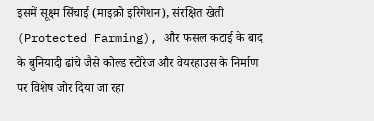इसमें सूक्ष्म सिंचाई (माइक्रो इरिगेशन), संरक्षित खेती (Protected Farming), और फसल कटाई के बाद के बुनियादी ढांचे जैसे कोल्ड स्टोरेज और वेयरहाउस के निर्माण पर विशेष जोर दिया जा रहा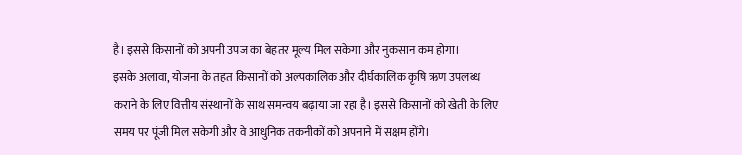है। इससे किसानों को अपनी उपज का बेहतर मूल्य मिल सकेगा और नुकसान कम होगा।
इसके अलावा, योजना के तहत किसानों को अल्पकालिक और दीर्घकालिक कृषि ऋण उपलब्ध कराने के लिए वित्तीय संस्थानों के साथ समन्वय बढ़ाया जा रहा है। इससे किसानों को खेती के लिए समय पर पूंजी मिल सकेगी और वे आधुनिक तकनीकों को अपनाने में सक्षम होंगे।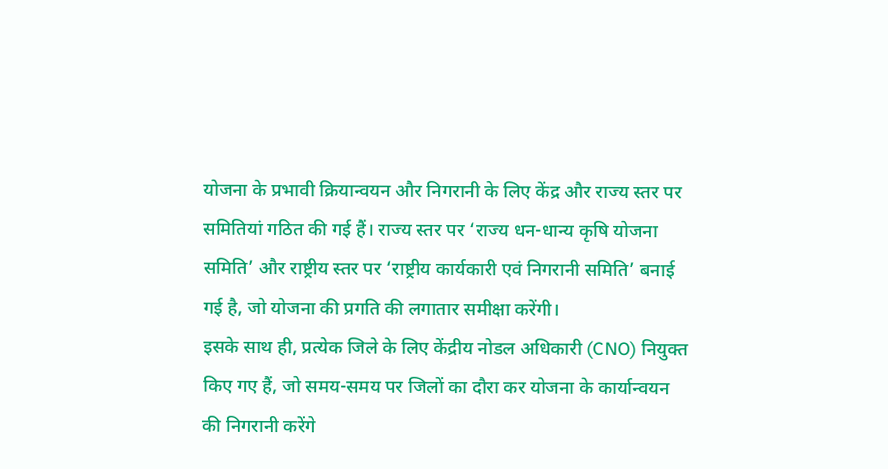योजना के प्रभावी क्रियान्वयन और निगरानी के लिए केंद्र और राज्य स्तर पर समितियां गठित की गई हैं। राज्य स्तर पर ‘राज्य धन-धान्य कृषि योजना समिति’ और राष्ट्रीय स्तर पर ‘राष्ट्रीय कार्यकारी एवं निगरानी समिति’ बनाई गई है, जो योजना की प्रगति की लगातार समीक्षा करेंगी।
इसके साथ ही, प्रत्येक जिले के लिए केंद्रीय नोडल अधिकारी (CNO) नियुक्त किए गए हैं, जो समय-समय पर जिलों का दौरा कर योजना के कार्यान्वयन की निगरानी करेंगे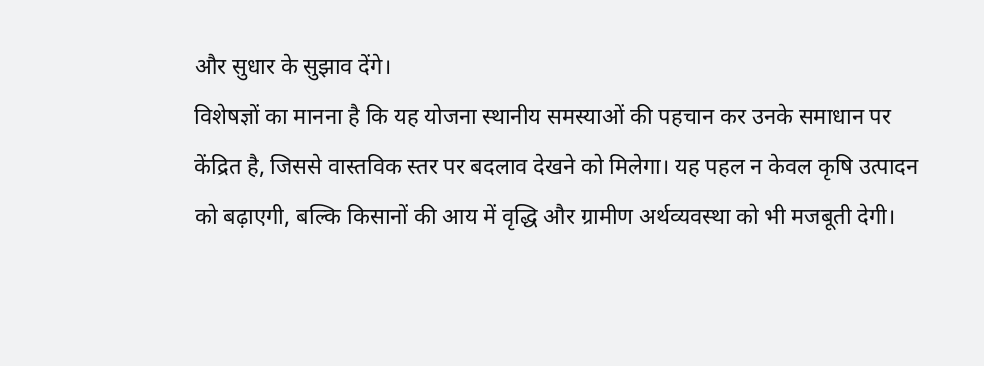और सुधार के सुझाव देंगे।
विशेषज्ञों का मानना है कि यह योजना स्थानीय समस्याओं की पहचान कर उनके समाधान पर केंद्रित है, जिससे वास्तविक स्तर पर बदलाव देखने को मिलेगा। यह पहल न केवल कृषि उत्पादन को बढ़ाएगी, बल्कि किसानों की आय में वृद्धि और ग्रामीण अर्थव्यवस्था को भी मजबूती देगी।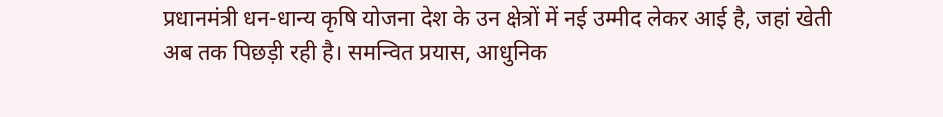प्रधानमंत्री धन-धान्य कृषि योजना देश के उन क्षेत्रों में नई उम्मीद लेकर आई है, जहां खेती अब तक पिछड़ी रही है। समन्वित प्रयास, आधुनिक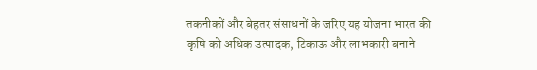तकनीकों और बेहतर संसाधनों के जरिए यह योजना भारत की कृषि को अधिक उत्पादक, टिकाऊ और लाभकारी बनाने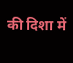की दिशा में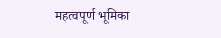महत्वपूर्ण भूमिका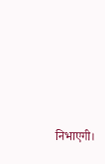निभाएगी।